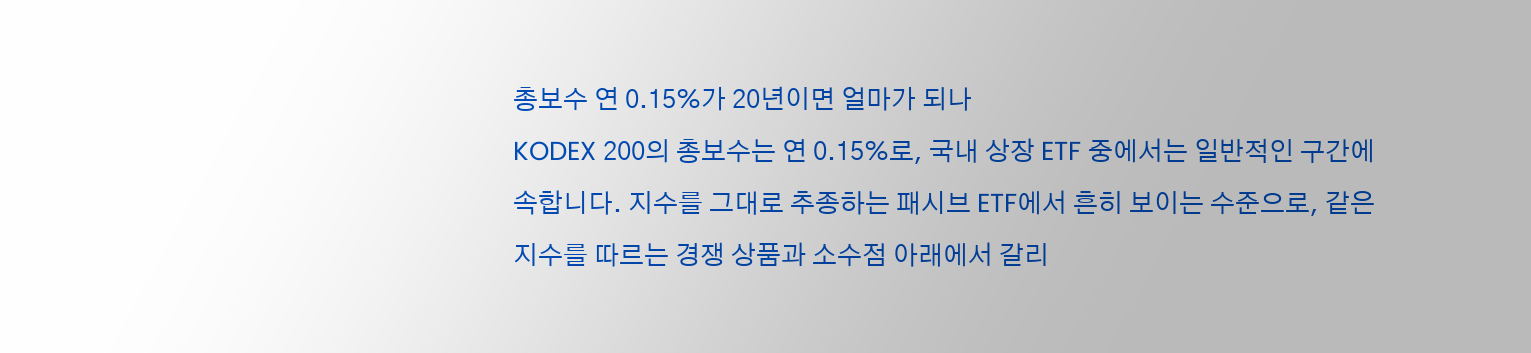총보수 연 0.15%가 20년이면 얼마가 되나
KODEX 200의 총보수는 연 0.15%로, 국내 상장 ETF 중에서는 일반적인 구간에 속합니다. 지수를 그대로 추종하는 패시브 ETF에서 흔히 보이는 수준으로, 같은 지수를 따르는 경쟁 상품과 소수점 아래에서 갈리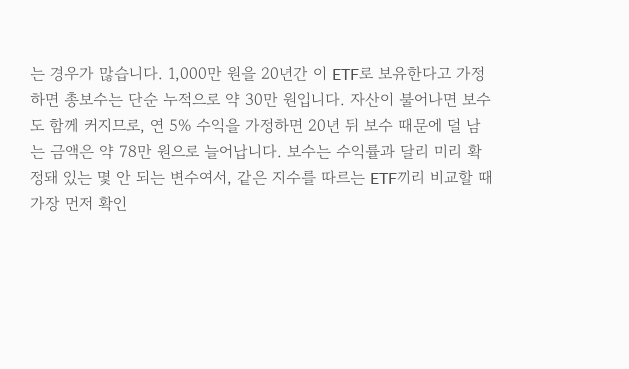는 경우가 많습니다. 1,000만 원을 20년간 이 ETF로 보유한다고 가정하면 총보수는 단순 누적으로 약 30만 원입니다. 자산이 불어나면 보수도 함께 커지므로, 연 5% 수익을 가정하면 20년 뒤 보수 때문에 덜 남는 금액은 약 78만 원으로 늘어납니다. 보수는 수익률과 달리 미리 확정돼 있는 몇 안 되는 변수여서, 같은 지수를 따르는 ETF끼리 비교할 때 가장 먼저 확인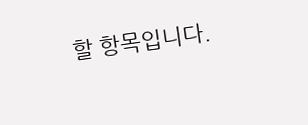할 항목입니다.